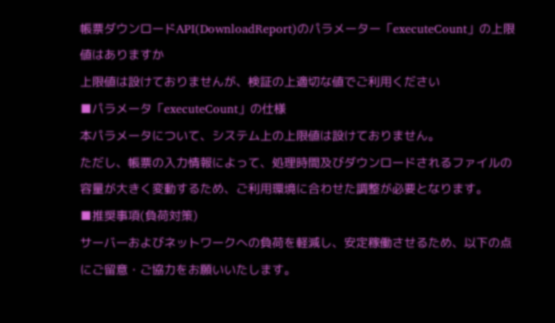帳票ダウンロードAPI(DownloadReport)のパラメーター「executeCount」の上限値はありますか
上限値は設けておりませんが、検証の上適切な値でご利用ください
■パラメータ「executeCount」の仕様
本パラメータについて、システム上の上限値は設けておりません。
ただし、帳票の入力情報によって、処理時間及びダウンロードされるファイルの容量が大きく変動するため、ご利用環境に合わせた調整が必要となります。
■推奨事項(負荷対策)
サーバーおよびネットワークへの負荷を軽減し、安定稼働させるため、以下の点にご留意・ご協力をお願いいたします。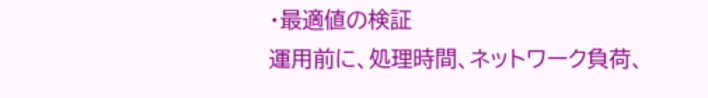・最適値の検証
運用前に、処理時間、ネットワーク負荷、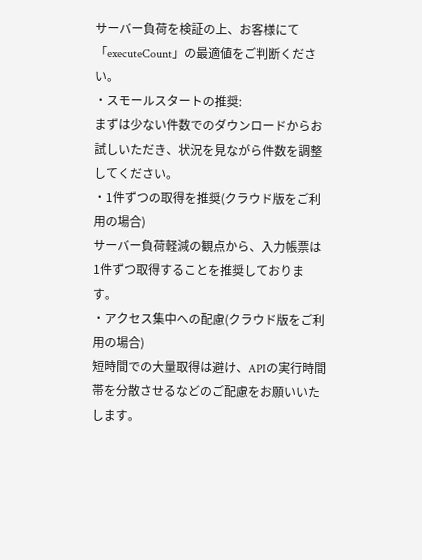サーバー負荷を検証の上、お客様にて「executeCount」の最適値をご判断ください。
・スモールスタートの推奨:
まずは少ない件数でのダウンロードからお試しいただき、状況を見ながら件数を調整してください。
・1件ずつの取得を推奨(クラウド版をご利用の場合)
サーバー負荷軽減の観点から、入力帳票は1件ずつ取得することを推奨しております。
・アクセス集中への配慮(クラウド版をご利用の場合)
短時間での大量取得は避け、APIの実行時間帯を分散させるなどのご配慮をお願いいたします。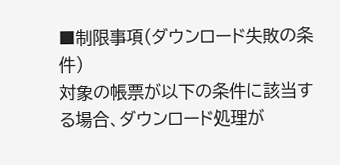■制限事項(ダウンロード失敗の条件)
対象の帳票が以下の条件に該当する場合、ダウンロード処理が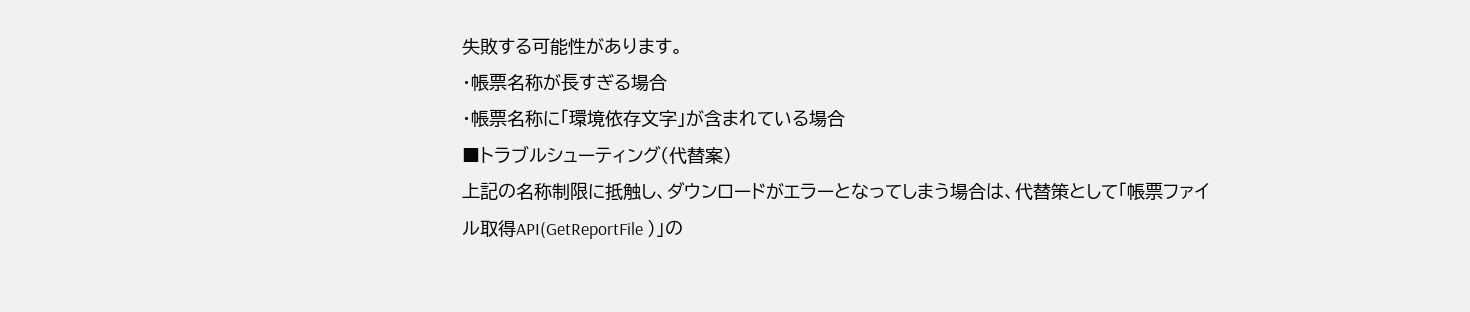失敗する可能性があります。
・帳票名称が長すぎる場合
・帳票名称に「環境依存文字」が含まれている場合
■トラブルシューティング(代替案)
上記の名称制限に抵触し、ダウンロードがエラーとなってしまう場合は、代替策として「帳票ファイル取得API(GetReportFile )」の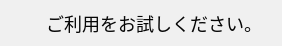ご利用をお試しください。